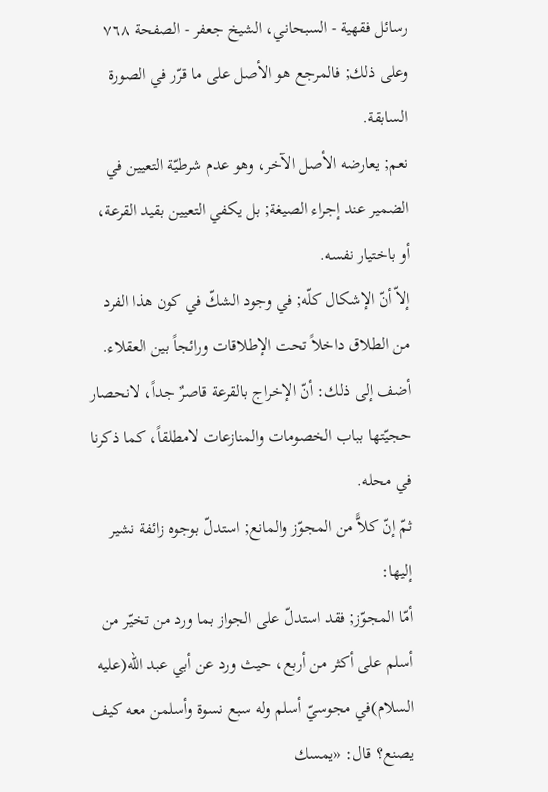رسائل فقهية - السبحاني، الشيخ جعفر - الصفحة ٧٦٨
وعلى ذلك; فالمرجع هو الأصل على ما قرّر في الصورة السابقة.
نعم; يعارضه الأصل الآخر، وهو عدم شرطيّة التعيين في الضمير عند إجراء الصيغة; بل يكفي التعيين بقيد القرعة، أو باختيار نفسه.
إلاّ أنّ الإشكال كلّه; في وجود الشكّ في كون هذا الفرد من الطلاق داخلاً تحت الإطلاقات ورائجاً بين العقلاء.
أضف إلى ذلك: أنّ الإخراج بالقرعة قاصرٌ جداً، لانحصار حجيّتها بباب الخصومات والمنازعات لامطلقاً، كما ذكرنا في محله.
ثمّ إنّ كلاًّ من المجوّز والمانع; استدلّ بوجوه زائفة نشير إليها:
أمّا المجوّز; فقد استدلّ على الجواز بما ورد من تخيّر من أسلم على أكثر من أربع، حيث ورد عن أبي عبد اللّه(عليه السلام)في مجوسيّ أسلم وله سبع نسوة وأسلمن معه كيف يصنع؟ قال: «يمسك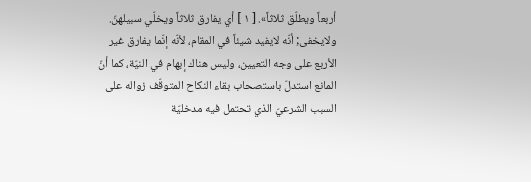أربعاً ويطلّق ثلاثاً». [ ١ ] أي يفارق ثلاثاً ويخلّي سبيلهنّ.
ولايخفى; أنّه لايفيد شيئاً في المقام، لأنّه إنّما يفارق غير الأربع على وجه التعيين، وليس هناك إبهام في النيّة، كما أنّ المانع استدلّ باستصحاب بقاء النكاح المتوقّف زواله على السبب الشرعيّ الذي تحتمل فيه مدخليّة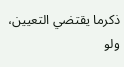ذكرما يقتضي التعيين، ولو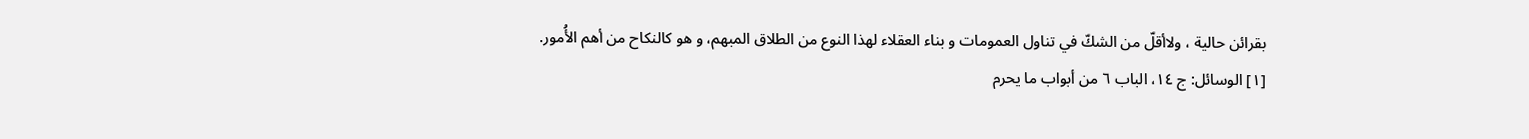بقرائن حالية ، ولاأقلّ من الشكّ في تناول العمومات و بناء العقلاء لهذا النوع من الطلاق المبهم، و هو كالنكاح من أهم الأُمور.
[١] الوسائل: ج ١٤، الباب ٦ من أبواب ما يحرم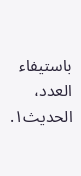باستيفاء العدد، الحديث١.